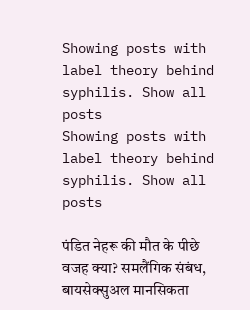Showing posts with label theory behind syphilis. Show all posts
Showing posts with label theory behind syphilis. Show all posts

पंडित नेहरू की मौत के पीछे वजह क्या? समलैंगिक संबंध, बायसेक्सुअल मानसिकता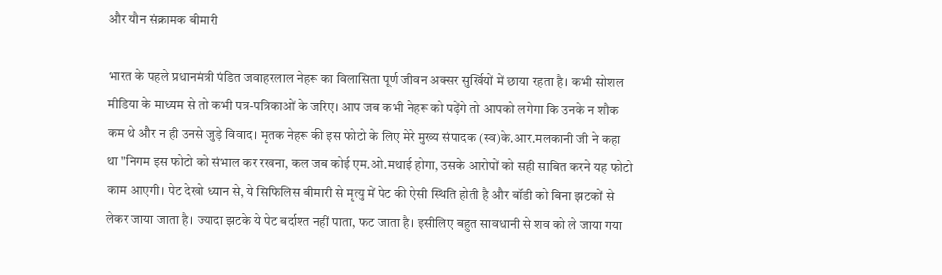और यौन संक्रामक बीमारी

भारत के पहले प्रधानमंत्री पंडित जवाहरलाल नेहरू का विलासिता पूर्ण जीवन अक्सर सुर्खियों में छाया रहता है। कभी सोशल मीडिया के माध्यम से तो कभी पत्र-पत्रिकाओं के जरिए। आप जब कभी नेहरू को पढ़ेंगे तो आपको लगेगा कि उनके न शौक कम थे और न ही उनसे जुड़े विवाद। मृतक नेहरू की इस फोटो के लिए मेरे मुख्य संपादक (स्व)के.आर.मलकानी जी ने कहा था "निगम इस फोटो को संभाल कर रखना, कल जब कोई एम.ओ.मथाई होगा, उसके आरोपों को सही साबित करने यह फोटो काम आएगी। पेट देखो ध्यान से, ये सिफिलिस बीमारी से मृत्यु में पेट की ऐसी स्थिति होती है और बॉडी को बिना झटकों से लेकर जाया जाता है। ज्यादा झटके ये पेट बर्दाश्त नहीं पाता, फट जाता है। इसीलिए बहुत सावधानी से शव को ले जाया गया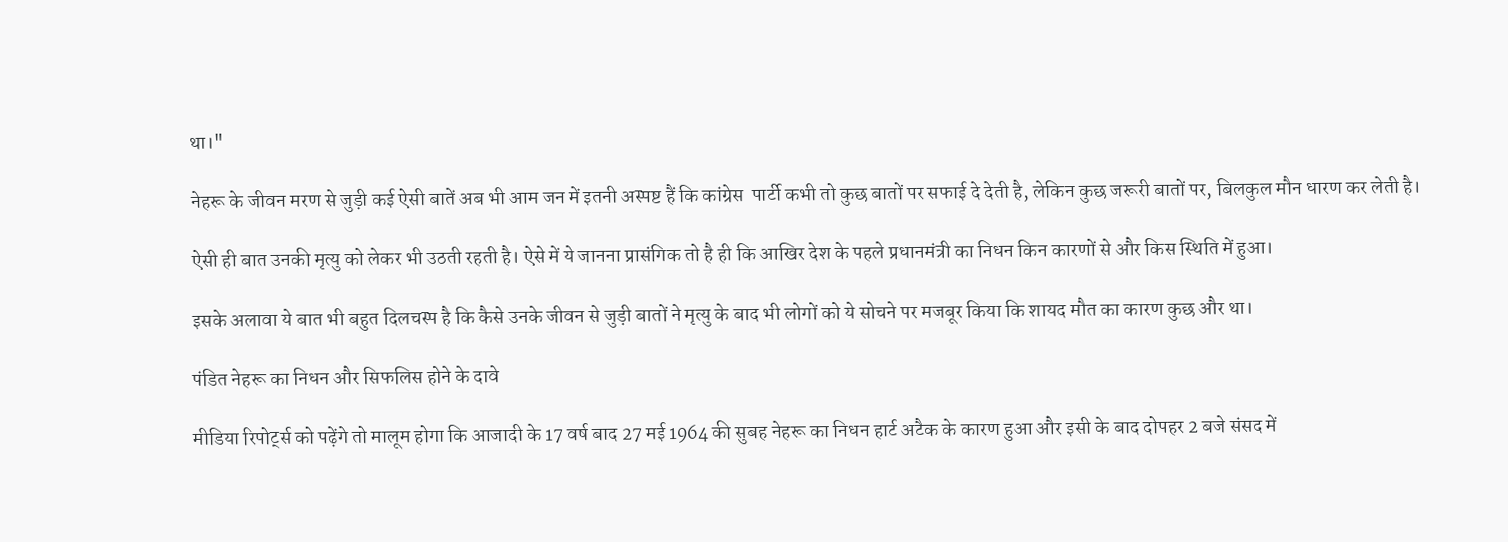था।"

नेहरू के जीवन मरण से जुड़ी कई ऐसी बातें अब भी आम जन में इतनी अस्पष्ट हैं कि कांग्रेस  पार्टी कभी तो कुछ बातों पर सफाई दे देती है, लेकिन कुछ जरूरी बातों पर, बिलकुल मौन धारण कर लेती है।

ऐसी ही बात उनकी मृत्यु को लेकर भी उठती रहती है। ऐसे में ये जानना प्रासंगिक तो है ही कि आखिर देश के पहले प्रधानमंत्री का निधन किन कारणों से और किस स्थिति में हुआ।

इसके अलावा ये बात भी बहुत दिलचस्प है कि कैसे उनके जीवन से जुड़ी बातों ने मृत्यु के बाद भी लोगों को ये सोचने पर मजबूर किया कि शायद मौत का कारण कुछ और था।

पंडित नेहरू का निधन और सिफलिस होने के दावे

मीडिया रिपोर्ट्स को पढ़ेंगे तो मालूम होगा कि आजादी के 17 वर्ष बाद 27 मई 1964 की सुबह नेहरू का निधन हार्ट अटैक के कारण हुआ और इसी के बाद दोपहर 2 बजे संसद में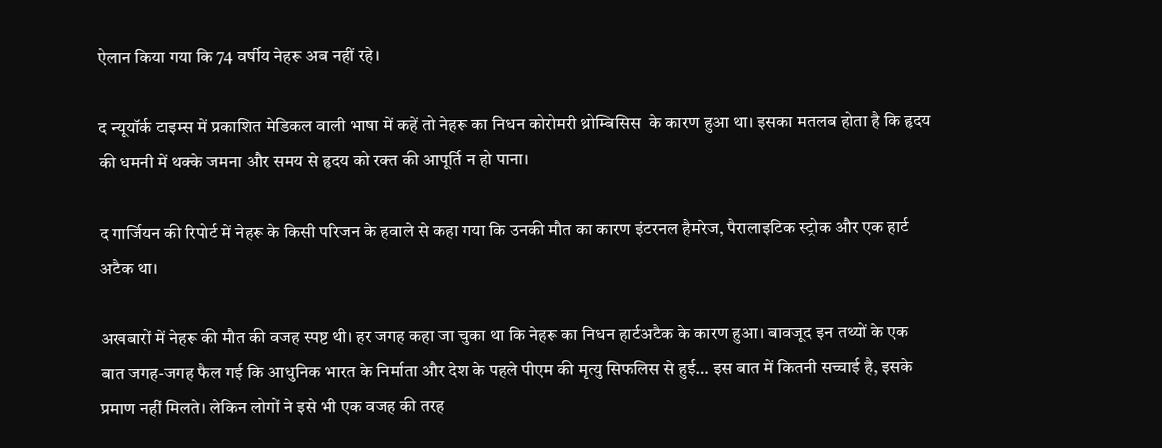ऐलान किया गया कि 74 वर्षीय नेहरू अब नहीं रहे।

द न्यूयॉर्क टाइम्स में प्रकाशित मेडिकल वाली भाषा में कहें तो नेहरू का निधन कोरोमरी थ्रोम्बिसिस  के कारण हुआ था। इसका मतलब होता है कि हृदय की धमनी में थक्के जमना और समय से हृदय को रक्त की आपूर्ति न हो पाना।

द गार्जियन की रिपोर्ट में नेहरू के किसी परिजन के हवाले से कहा गया कि उनकी मौत का कारण इंटरनल हैमरेज, पैरालाइटिक स्ट्रोक और एक हार्ट अटैक था।

अखबारों में नेहरू की मौत की वजह स्पष्ट थी। हर जगह कहा जा चुका था कि नेहरू का निधन हार्टअटैक के कारण हुआ। बावजूद इन तथ्यों के एक बात जगह-जगह फैल गई कि आधुनिक भारत के निर्माता और देश के पहले पीएम की मृत्यु सिफलिस से हुई… इस बात में कितनी सच्चाई है, इसके प्रमाण नहीं मिलते। लेकिन लोगों ने इसे भी एक वजह की तरह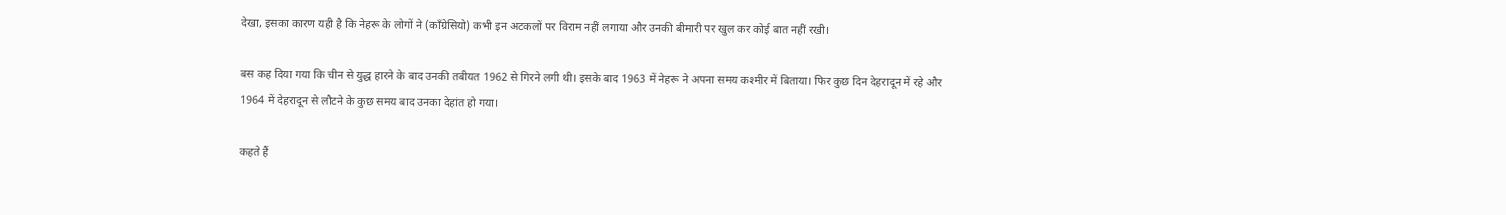देखा, इसका कारण यही है कि नेहरू के लोगों ने (कॉंग्रेसियो) कभी इन अटकलों पर विराम नहीं लगाया और उनकी बीमारी पर खुल कर कोई बात नहीं रखी।

बस कह दिया गया कि चीन से युद्ध हारने के बाद उनकी तबीयत 1962 से गिरने लगी थी। इसके बाद 1963 में नेहरू ने अपना समय कश्मीर में बिताया। फिर कुछ दिन देहरादून में रहे और 1964 में देहरादून से लौटने के कुछ समय बाद उनका देहांत हो गया।

कहते हैं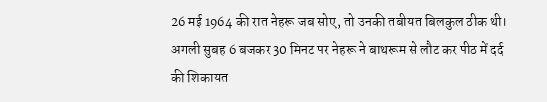26 मई 1964 की रात नेहरू जब सोए, तो उनकी तबीयत बिलकुल ठीक थी। अगली सुबह 6 बजकर 30 मिनट पर नेहरू ने बाथरूम से लौट कर पीठ में दर्द की शिकायत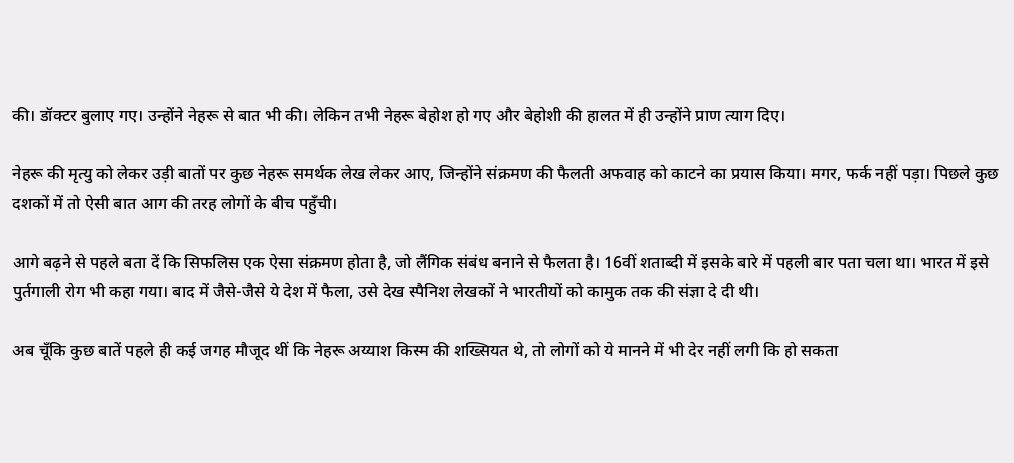की। डॉक्टर बुलाए गए। उन्होंने नेहरू से बात भी की। लेकिन तभी नेहरू बेहोश हो गए और बेहोशी की हालत में ही उन्होंने प्राण त्याग दिए।

नेहरू की मृत्यु को लेकर उड़ी बातों पर कुछ नेहरू समर्थक लेख लेकर आए, जिन्होंने संक्रमण की फैलती अफवाह को काटने का प्रयास किया। मगर, फर्क नहीं पड़ा। पिछले कुछ दशकों में तो ऐसी बात आग की तरह लोगों के बीच पहुँची।

आगे बढ़ने से पहले बता दें कि सिफलिस एक ऐसा संक्रमण होता है, जो लैंगिक संबंध बनाने से फैलता है। 16वीं शताब्दी में इसके बारे में पहली बार पता चला था। भारत में इसे पुर्तगाली रोग भी कहा गया। बाद में जैसे-जैसे ये देश में फैला, उसे देख स्पैनिश लेखकों ने भारतीयों को कामुक तक की संज्ञा दे दी थी।

अब चूँकि कुछ बातें पहले ही कई जगह मौजूद थीं कि नेहरू अय्याश किस्म की शख्सियत थे, तो लोगों को ये मानने में भी देर नहीं लगी कि हो सकता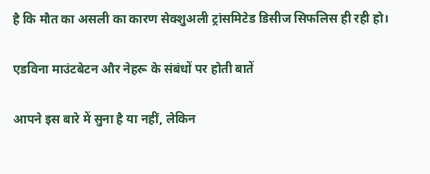है कि मौत का असली का कारण सेक्शुअली ट्रांसमिटेड डिसीज सिफलिस ही रही हो।

एडविना माउंटबेटन और नेहरू के संबंधों पर होती बातें

आपने इस बारे में सुना है या नहीं, लेकिन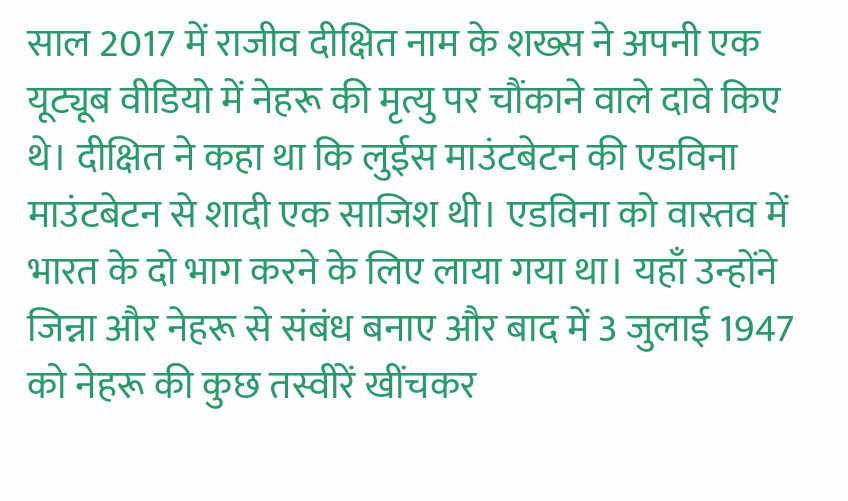साल 2017 में राजीव दीक्षित नाम के शख्स ने अपनी एक यूट्यूब वीडियो में नेहरू की मृत्यु पर चौंकाने वाले दावे किए थे। दीक्षित ने कहा था कि लुईस माउंटबेटन की एडविना माउंटबेटन से शादी एक साजिश थी। एडविना को वास्तव में भारत के दो भाग करने के लिए लाया गया था। यहाँ उन्होंने जिन्ना और नेहरू से संबंध बनाए और बाद में 3 जुलाई 1947 को नेहरू की कुछ तस्वीरें खींचकर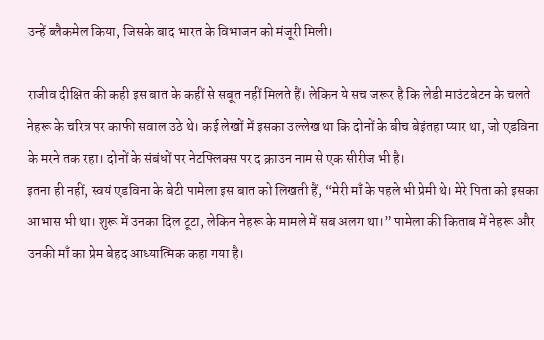उन्हें ब्लैकमेल किया, जिसके बाद भारत के विभाजन को मंजूरी मिली।

राजीव दीक्षित की कही इस बात के कहीं से सबूत नहीं मिलते हैं। लेकिन ये सच जरूर है कि लेडी माउंटबेटन के चलते नेहरू के चरित्र पर काफी सवाल उठे थे। कई लेखों में इसका उल्लेख था कि दोनों के बीच बेइंतहा प्यार था, जो एडविना के मरने तक रहा। दोनों के संबंधों पर नेटफ्लिक्स पर द क्राउन नाम से एक सीरीज भी है।
इतना ही नहीं, स्वयं एडविना के बेटी पामेला इस बात को लिखती हैं, “मेरी माँ के पहले भी प्रेमी थे। मेरे पिता को इसका आभास भी था। शुरू में उनका दिल टूटा, लेकिन नेहरू के मामले में सब अलग था।” पामेला की किताब में नेहरू और उनकी माँ का प्रेम बेहद आध्यात्मिक कहा गया है।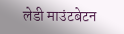लेडी माउंटबेटन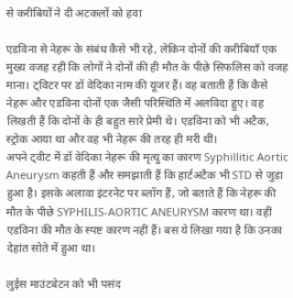से करीबियों ने दी अटकलों को हवा

एडविना से नेहरू के संबंध कैसे भी रहे, लेकिन दोनों की करीबियाँ एक मुख्य वजह ऱहीं कि लोगों ने दोनों की ही मौत के पीछे सिफलिस को वजह माना। ट्विटर पर डॉ वेदिका नाम की यूजर हैं। वह बताती हैं कि कैसे नेहरू और एडविना दोनों एक जैसी परिस्थिति में अलविदा हुए। वह लिखती हैं कि दोनों के ही बहुत सारे प्रेमी थे। एडविना को भी अटैक, स्ट्रोक आया था और वह भी नेहरू की तरह ही मरी थीं।
अपने ट्वीट में डॉ वेदिका नेहरू की मृत्यु का कारण Syphillitic Aortic Aneurysm कहती हैं और समझाती हैं कि हार्टअटैक भी STD से जुड़ा हुआ है। इसके अलावा इंटरनेट पर ब्लॉग हैं, जो बताते हैं कि नेहरू की मौत के पीछे SYPHILIS-AORTIC ANEURYSM कारण था। वहीं एडविना की मौत के स्पष्ट कारण नहीं हैं। बस ये लिखा गया है कि उनका देहांत सोते में हुआ था।

लुईस माउंटबेटन को भी पसंद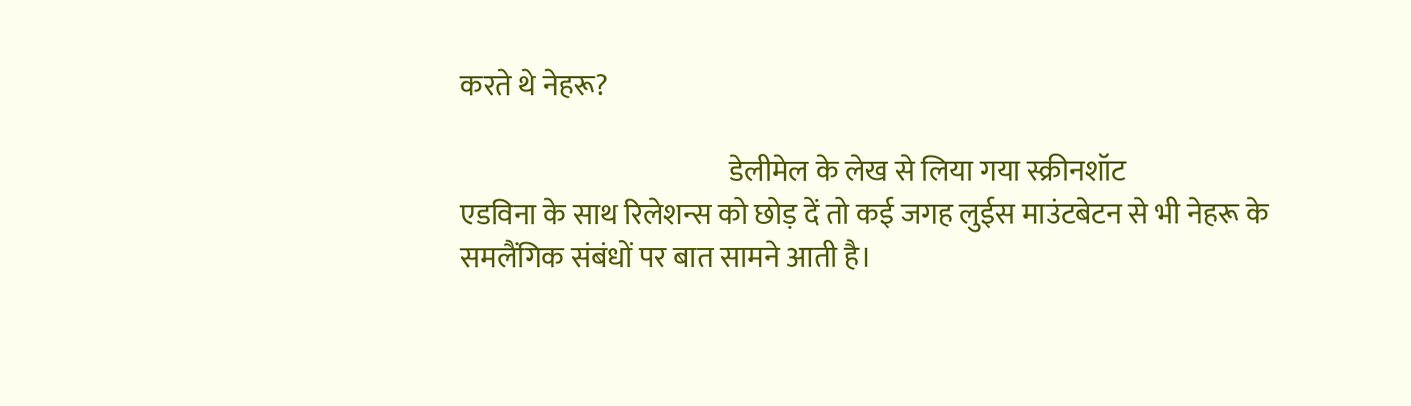करते थे नेहरू?

                                               डेलीमेल के लेख से लिया गया स्क्रीनशॉट
एडविना के साथ रिलेशन्स को छोड़ दें तो कई जगह लुईस माउंटबेटन से भी नेहरू के समलैंगिक संबंधों पर बात सामने आती है।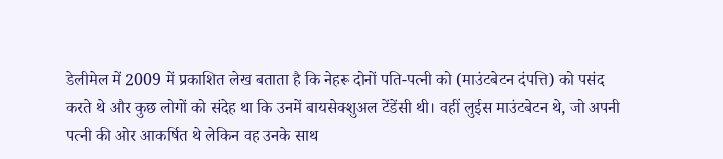डेलीमेल में 2009 में प्रकाशित लेख बताता है कि नेहरू दोनों पति-पत्नी को (माउंटबेटन दंपत्ति) को पसंद करते थे और कुछ लोगों को संदेह था कि उनमें बायसेक्शुअल टेंडेंसी थी। वहीं लुईस माउंटबेटन थे, जो अपनी पत्नी की ओर आकर्षित थे लेकिन वह उनके साथ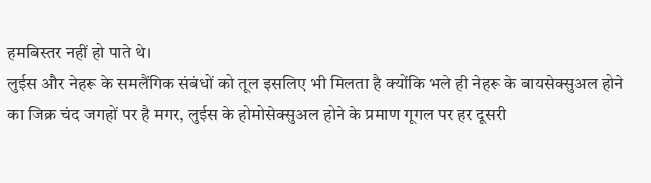हमबिस्तर नहीं हो पाते थे।
लुईस और नेहरू के समलैंगिक संबंधों को तूल इसलिए भी मिलता है क्योंकि भले ही नेहरू के बायसेक्सुअल होने का जिक्र चंद जगहों पर है मगर, लुईस के होमोसेक्सुअल होने के प्रमाण गूगल पर हर दूसरी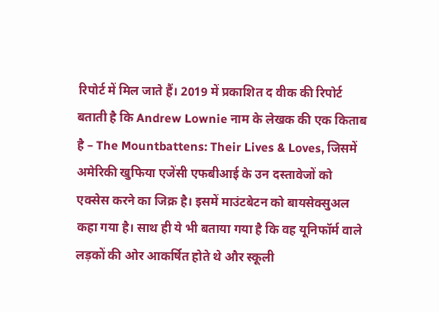रिपोर्ट में मिल जाते हैं। 2019 में प्रकाशित द वीक की रिपोर्ट बताती है कि Andrew Lownie नाम के लेखक की एक किताब है – The Mountbattens: Their Lives & Loves, जिसमें अमेरिकी खुफिया एजेंसी एफबीआई के उन दस्तावेजों को एक्सेस करने का जिक्र है। इसमें माउंटबेटन को बायसेक्सुअल कहा गया है। साथ ही ये भी बताया गया है कि वह यूनिफॉर्म वाले लड़कों की ओर आकर्षित होते थे और स्कूली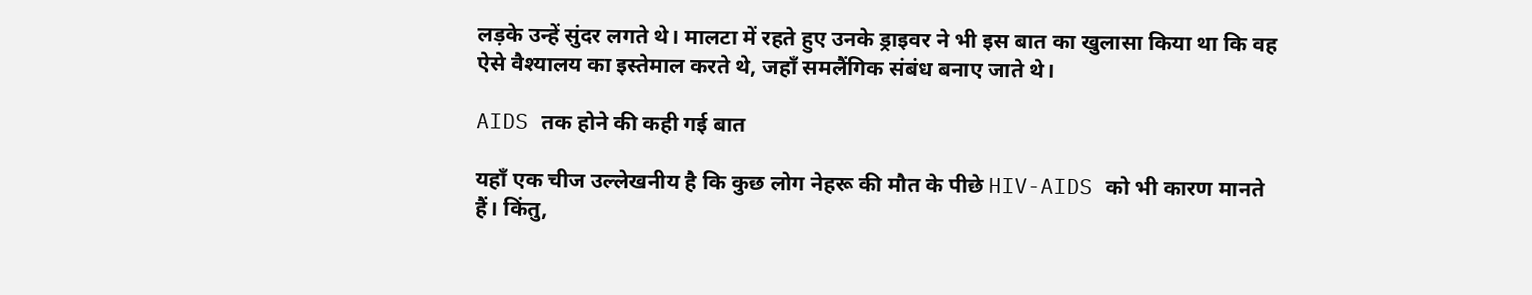लड़के उन्हें सुंदर लगते थे। मालटा में रहते हुए उनके ड्राइवर ने भी इस बात का खुलासा किया था कि वह ऐसे वैश्यालय का इस्तेमाल करते थे, जहाँ समलैंगिक संबंध बनाए जाते थे।

AIDS तक होने की कही गई बात

यहाँ एक चीज उल्लेखनीय है कि कुछ लोग नेहरू की मौत के पीछे HIV-AIDS को भी कारण मानते हैं। किंतु,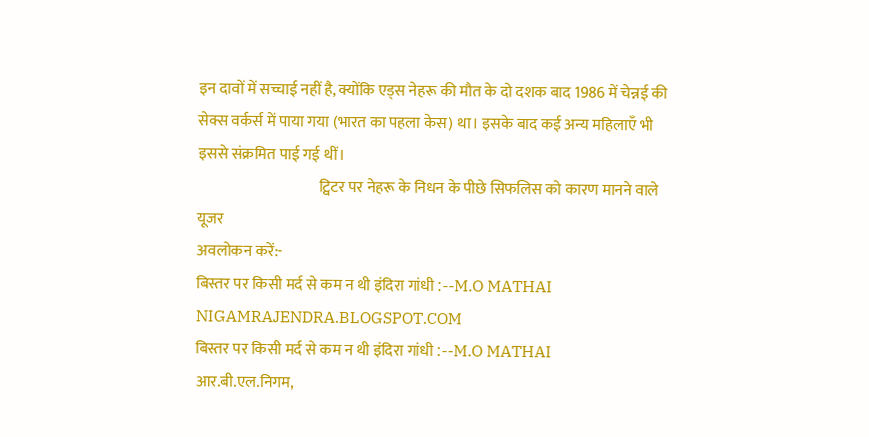इन दावों में सच्चाई नहीं है, क्योंकि एड्स नेहरू की मौत के दो दशक बाद 1986 में चेन्नई की सेक्स वर्कर्स में पाया गया (भारत का पहला केस) था। इसके बाद कई अन्य महिलाएँ भी इससे संक्रमित पाई गई थीं।
                                        ट्विटर पर नेहरू के निधन के पीछे सिफलिस को कारण मानने वाले यूजर
अवलोकन करें:-
बिस्तर पर किसी मर्द से कम न थी इंदिरा गांधी :--M.O MATHAI
NIGAMRAJENDRA.BLOGSPOT.COM
बिस्तर पर किसी मर्द से कम न थी इंदिरा गांधी :--M.O MATHAI
आर.बी.एल.निगम,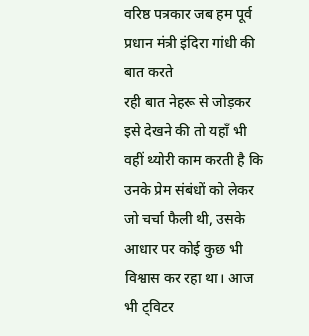वरिष्ठ पत्रकार जब हम पूर्व प्रधान मंत्री इंदिरा गांधी की बात करते
रही बात नेहरू से जोड़कर इसे देखने की तो यहाँ भी वहीं थ्योरी काम करती है कि उनके प्रेम संबंधों को लेकर जो चर्चा फैली थी, उसके आधार पर कोई कुछ भी विश्वास कर रहा था। आज भी ट्विटर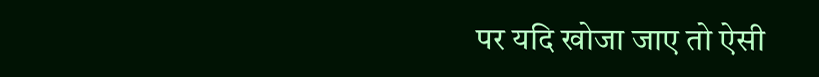पर यदि खोजा जाए तो ऐसी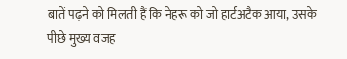बातें पढ़ने को मिलती हैं कि नेहरू को जो हार्टअटैक आया, उसके पीछे मुख्य वजह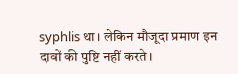syphlis था। लेकिन मौजूदा प्रमाण इन दावों की पुष्टि नहीं करते।